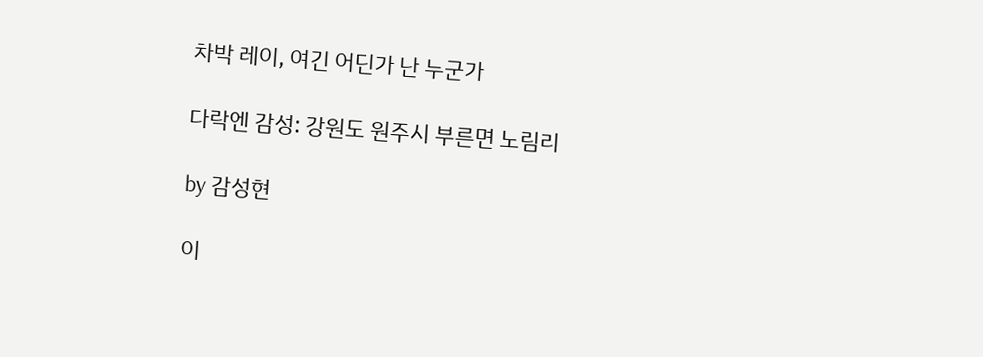차박 레이, 여긴 어딘가 난 누군가

다락엔 감성: 강원도 원주시 부른면 노림리

by 감성현

이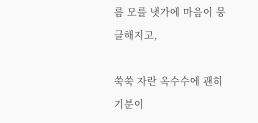름 모를 냇가에 마음이 뭉클해지고,

쑥쑥 자란 옥수수에 괜히 기분이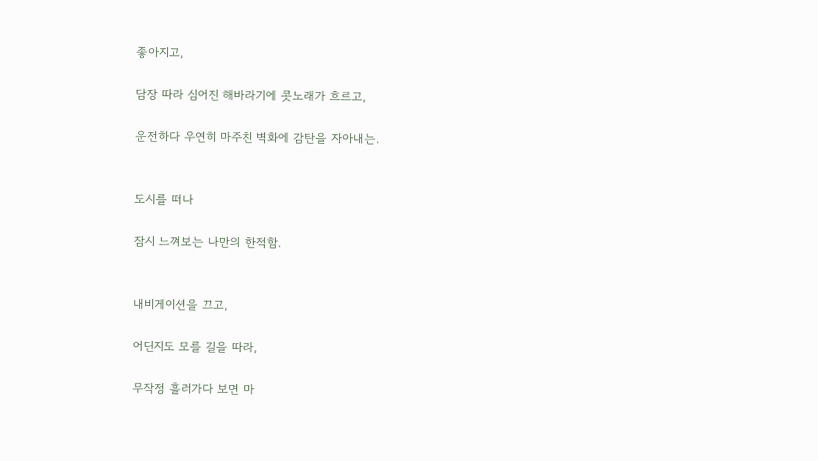좋아지고,

담장 따라 심어진 해바라기에 콧노래가 흐르고,

운전하다 우연히 마주친 벽화에 감탄을 자아내는.


도시를 떠나

잠시 느껴보는 나만의 한적함.


내비게이션을 끄고,

어딘지도 모를 길을 따라,

무작정 흘러가다 보면 마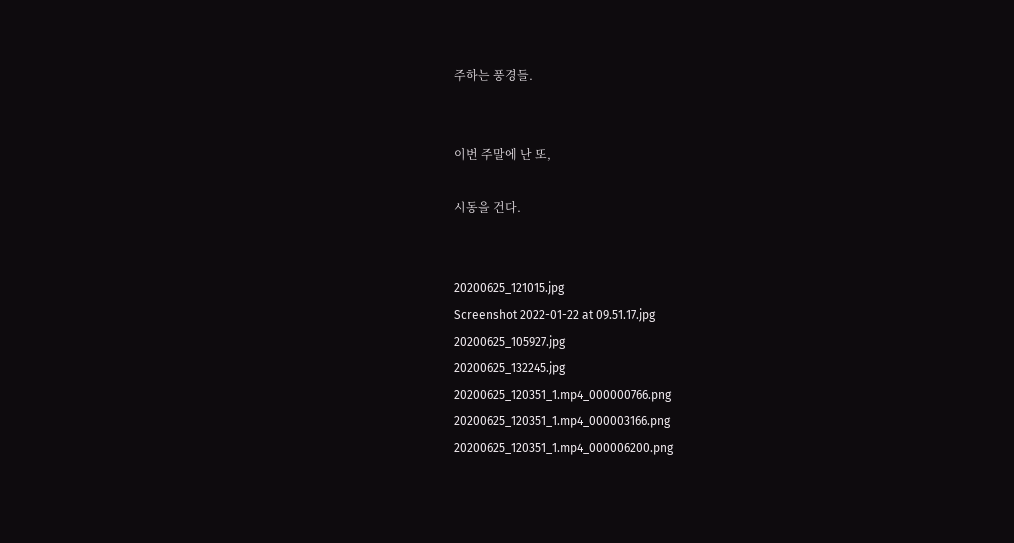주하는 풍경들.


이번 주말에 난 또,

시동을 건다.


20200625_121015.jpg
Screenshot 2022-01-22 at 09.51.17.jpg
20200625_105927.jpg
20200625_132245.jpg
20200625_120351_1.mp4_000000766.png
20200625_120351_1.mp4_000003166.png
20200625_120351_1.mp4_000006200.png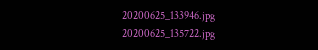20200625_133946.jpg
20200625_135722.jpg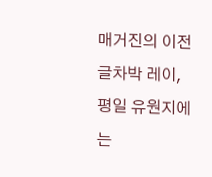매거진의 이전글차박 레이, 평일 유원지에는